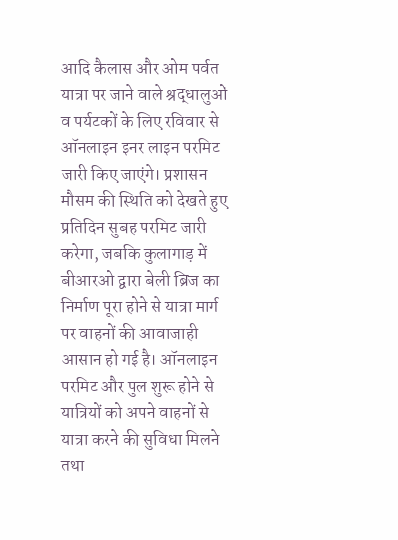आदि कैलास और ओम पर्वत यात्रा पर जाने वाले श्रद्धालुओं व पर्यटकों के लिए रविवार से ऑनलाइन इनर लाइन परमिट जारी किए जाएंगे। प्रशासन मौसम की स्थिति को देखते हुए प्रतिदिन सुबह परमिट जारी करेगा, जबकि कुलागाड़ में बीआरओ द्वारा बेली ब्रिज का निर्माण पूरा होने से यात्रा मार्ग पर वाहनों की आवाजाही आसान हो गई है। ऑनलाइन परमिट और पुल शुरू होने से यात्रियों को अपने वाहनों से यात्रा करने की सुविधा मिलने तथा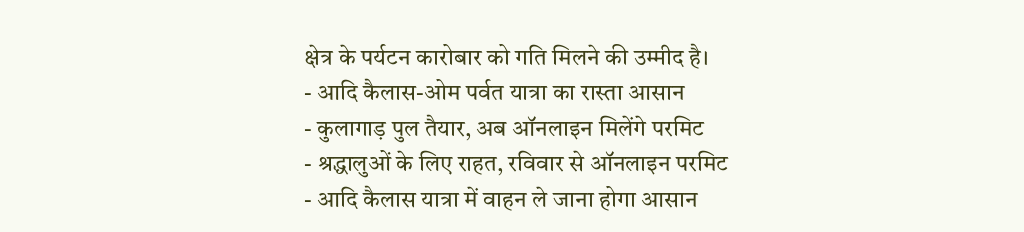क्षेत्र के पर्यटन कारोबार को गति मिलने की उम्मीद है।
- आदि कैलास-ओम पर्वत यात्रा का रास्ता आसान
- कुलागाड़ पुल तैयार, अब ऑनलाइन मिलेंगे परमिट
- श्रद्धालुओं के लिए राहत, रविवार से ऑनलाइन परमिट
- आदि कैलास यात्रा में वाहन ले जाना होगा आसान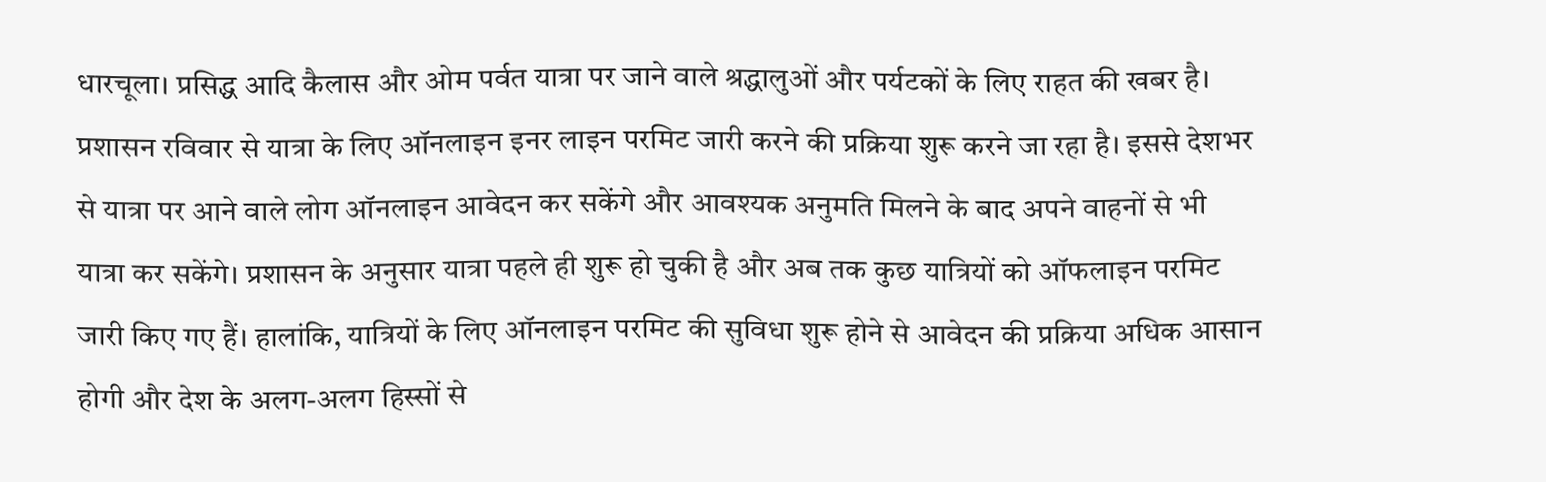धारचूला। प्रसिद्ध आदि कैलास और ओम पर्वत यात्रा पर जाने वाले श्रद्धालुओं और पर्यटकों के लिए राहत की खबर है। प्रशासन रविवार से यात्रा के लिए ऑनलाइन इनर लाइन परमिट जारी करने की प्रक्रिया शुरू करने जा रहा है। इससे देशभर से यात्रा पर आने वाले लोग ऑनलाइन आवेदन कर सकेंगे और आवश्यक अनुमति मिलने के बाद अपने वाहनों से भी यात्रा कर सकेंगे। प्रशासन के अनुसार यात्रा पहले ही शुरू हो चुकी है और अब तक कुछ यात्रियों को ऑफलाइन परमिट जारी किए गए हैं। हालांकि, यात्रियों के लिए ऑनलाइन परमिट की सुविधा शुरू होने से आवेदन की प्रक्रिया अधिक आसान होगी और देश के अलग-अलग हिस्सों से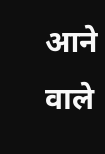आने वाले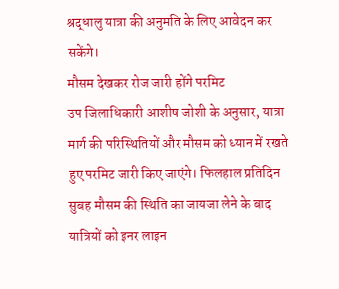श्रद्धालु यात्रा की अनुमति के लिए आवेदन कर सकेंगे।
मौसम देखकर रोज जारी होंगे परमिट
उप जिलाधिकारी आशीष जोशी के अनुसार, यात्रा मार्ग की परिस्थितियों और मौसम को ध्यान में रखते हुए परमिट जारी किए जाएंगे। फिलहाल प्रतिदिन सुबह मौसम की स्थिति का जायजा लेने के बाद यात्रियों को इनर लाइन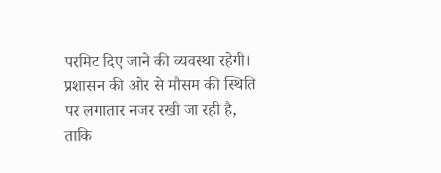परमिट दिए जाने की व्यवस्था रहेगी। प्रशासन की ओर से मौसम की स्थिति पर लगातार नजर रखी जा रही है, ताकि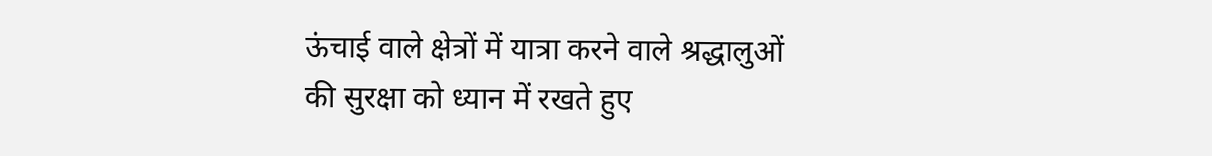ऊंचाई वाले क्षेत्रों में यात्रा करने वाले श्रद्धालुओं की सुरक्षा को ध्यान में रखते हुए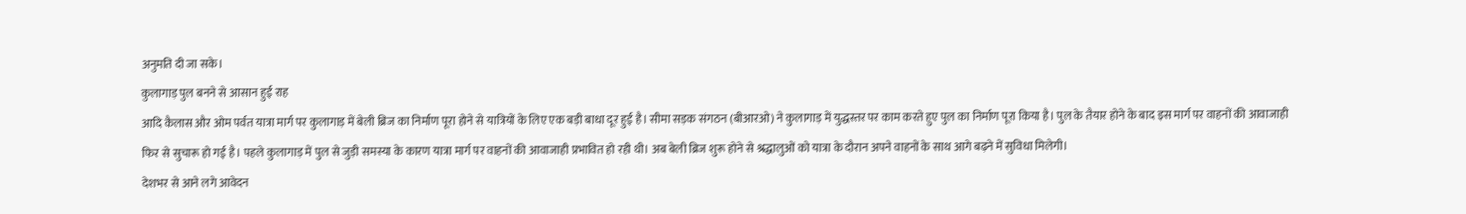अनुमति दी जा सके।
कुलागाड़ पुल बनने से आसान हुई राह
आदि कैलास और ओम पर्वत यात्रा मार्ग पर कुलागाड़ में बेली ब्रिज का निर्माण पूरा होने से यात्रियों के लिए एक बड़ी बाधा दूर हुई है। सीमा सड़क संगठन (बीआरओ) ने कुलागाड़ में युद्धस्तर पर काम करते हुए पुल का निर्माण पूरा किया है। पुल के तैयार होने के बाद इस मार्ग पर वाहनों की आवाजाही फिर से सुचारू हो गई है। पहले कुलागाड़ में पुल से जुड़ी समस्या के कारण यात्रा मार्ग पर वाहनों की आवाजाही प्रभावित हो रही थी। अब बेली ब्रिज शुरू होने से श्रद्धालुओं को यात्रा के दौरान अपने वाहनों के साथ आगे बढ़ने में सुविधा मिलेगी।
देशभर से आने लगे आवेदन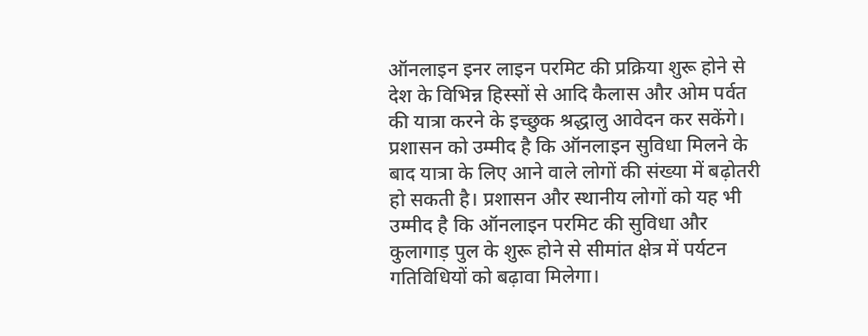ऑनलाइन इनर लाइन परमिट की प्रक्रिया शुरू होने से देश के विभिन्न हिस्सों से आदि कैलास और ओम पर्वत की यात्रा करने के इच्छुक श्रद्धालु आवेदन कर सकेंगे। प्रशासन को उम्मीद है कि ऑनलाइन सुविधा मिलने के बाद यात्रा के लिए आने वाले लोगों की संख्या में बढ़ोतरी हो सकती है। प्रशासन और स्थानीय लोगों को यह भी उम्मीद है कि ऑनलाइन परमिट की सुविधा और कुलागाड़ पुल के शुरू होने से सीमांत क्षेत्र में पर्यटन गतिविधियों को बढ़ावा मिलेगा।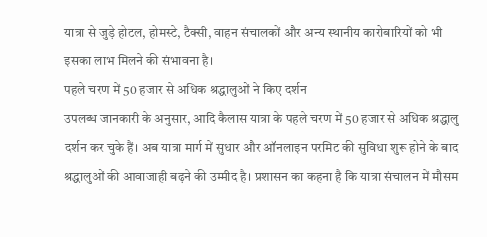यात्रा से जुड़े होटल, होमस्टे, टैक्सी, वाहन संचालकों और अन्य स्थानीय कारोबारियों को भी इसका लाभ मिलने की संभावना है।
पहले चरण में 50 हजार से अधिक श्रद्धालुओं ने किए दर्शन
उपलब्ध जानकारी के अनुसार, आदि कैलास यात्रा के पहले चरण में 50 हजार से अधिक श्रद्धालु दर्शन कर चुके हैं। अब यात्रा मार्ग में सुधार और ऑनलाइन परमिट की सुविधा शुरू होने के बाद श्रद्धालुओं की आवाजाही बढ़ने की उम्मीद है। प्रशासन का कहना है कि यात्रा संचालन में मौसम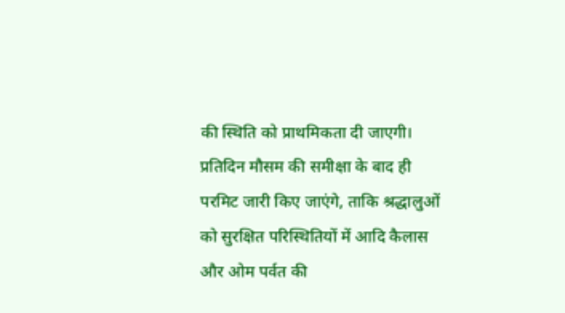की स्थिति को प्राथमिकता दी जाएगी। प्रतिदिन मौसम की समीक्षा के बाद ही परमिट जारी किए जाएंगे, ताकि श्रद्धालुओं को सुरक्षित परिस्थितियों में आदि कैलास और ओम पर्वत की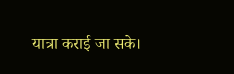यात्रा कराई जा सके।